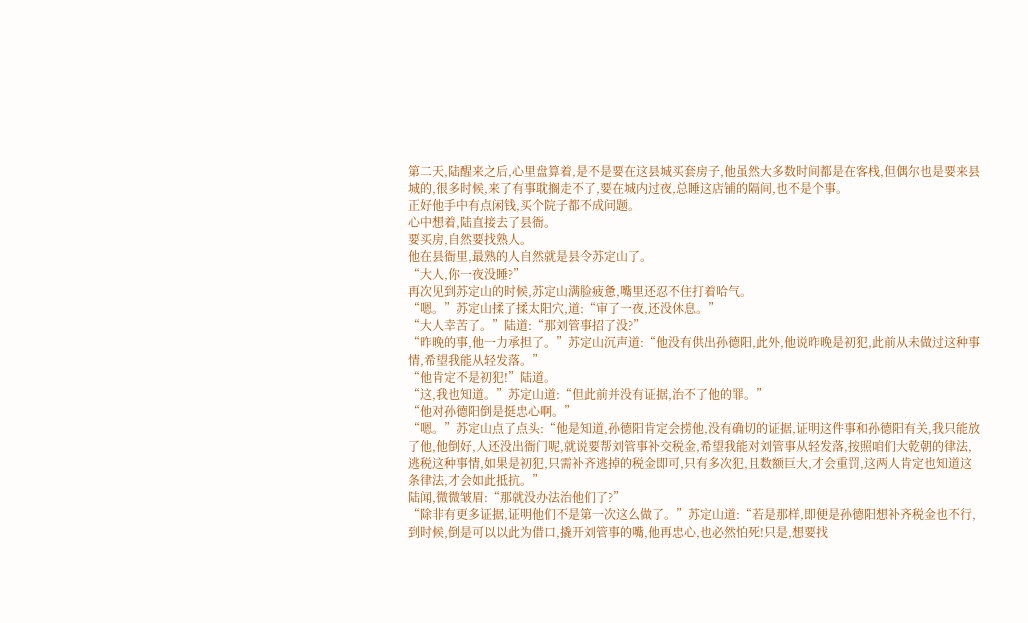第二天,陆醒来之后,心里盘算着,是不是要在这县城买套房子,他虽然大多数时间都是在客栈,但偶尔也是要来县城的,很多时候,来了有事耽搁走不了,要在城内过夜,总睡这店铺的隔间,也不是个事。
正好他手中有点闲钱,买个院子都不成问题。
心中想着,陆直接去了县衙。
要买房,自然要找熟人。
他在县衙里,最熟的人自然就是县令苏定山了。
“大人,你一夜没睡?”
再次见到苏定山的时候,苏定山满脸疲惫,嘴里还忍不住打着哈气。
“嗯。”苏定山揉了揉太阳穴,道:“审了一夜,还没休息。”
“大人幸苦了。”陆道:“那刘管事招了没?”
“昨晚的事,他一力承担了。”苏定山沉声道:“他没有供出孙德阳,此外,他说昨晚是初犯,此前从未做过这种事情,希望我能从轻发落。”
“他肯定不是初犯!”陆道。
“这,我也知道。”苏定山道:“但此前并没有证据,治不了他的罪。”
“他对孙德阳倒是挺忠心啊。”
“嗯。”苏定山点了点头:“他是知道,孙德阳肯定会捞他,没有确切的证据,证明这件事和孙德阳有关,我只能放了他,他倒好,人还没出衙门呢,就说要帮刘管事补交税金,希望我能对刘管事从轻发落,按照咱们大乾朝的律法,逃税这种事情,如果是初犯,只需补齐逃掉的税金即可,只有多次犯,且数额巨大,才会重罚,这两人肯定也知道这条律法,才会如此抵抗。”
陆闻,微微皱眉:“那就没办法治他们了?”
“除非有更多证据,证明他们不是第一次这么做了。”苏定山道:“若是那样,即便是孙德阳想补齐税金也不行,到时候,倒是可以以此为借口,撬开刘管事的嘴,他再忠心,也必然怕死!只是,想要找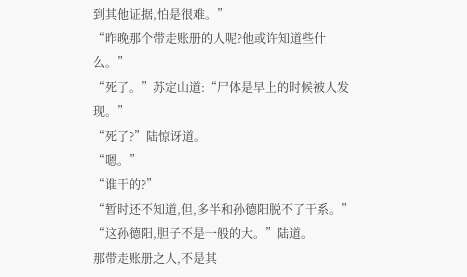到其他证据,怕是很难。”
“昨晚那个带走账册的人呢?他或许知道些什么。”
“死了。”苏定山道:“尸体是早上的时候被人发现。”
“死了?”陆惊讶道。
“嗯。”
“谁干的?”
“暂时还不知道,但,多半和孙德阳脱不了干系。”
“这孙德阳,胆子不是一般的大。”陆道。
那带走账册之人,不是其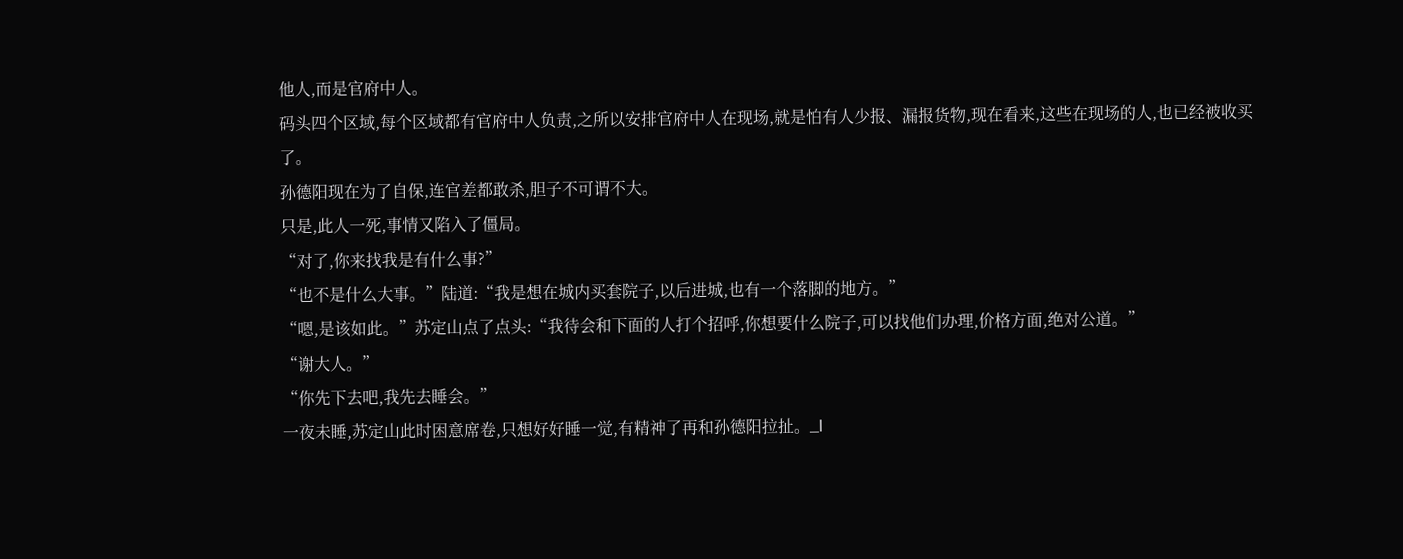他人,而是官府中人。
码头四个区域,每个区域都有官府中人负责,之所以安排官府中人在现场,就是怕有人少报、漏报货物,现在看来,这些在现场的人,也已经被收买了。
孙德阳现在为了自保,连官差都敢杀,胆子不可谓不大。
只是,此人一死,事情又陷入了僵局。
“对了,你来找我是有什么事?”
“也不是什么大事。”陆道:“我是想在城内买套院子,以后进城,也有一个落脚的地方。”
“嗯,是该如此。”苏定山点了点头:“我待会和下面的人打个招呼,你想要什么院子,可以找他们办理,价格方面,绝对公道。”
“谢大人。”
“你先下去吧,我先去睡会。”
一夜未睡,苏定山此时困意席卷,只想好好睡一觉,有精神了再和孙德阳拉扯。_l